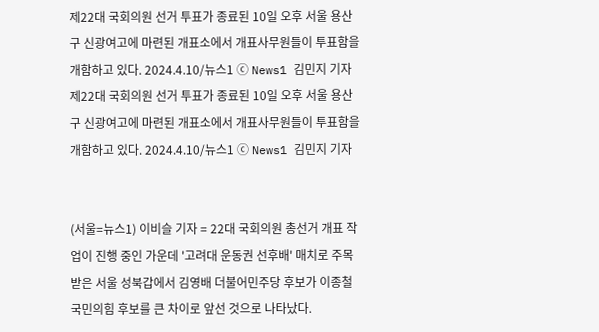제22대 국회의원 선거 투표가 종료된 10일 오후 서울 용산구 신광여고에 마련된 개표소에서 개표사무원들이 투표함을 개함하고 있다. 2024.4.10/뉴스1 ⓒ News1 김민지 기자
제22대 국회의원 선거 투표가 종료된 10일 오후 서울 용산구 신광여고에 마련된 개표소에서 개표사무원들이 투표함을 개함하고 있다. 2024.4.10/뉴스1 ⓒ News1 김민지 기자


(서울=뉴스1) 이비슬 기자 = 22대 국회의원 총선거 개표 작업이 진행 중인 가운데 '고려대 운동권 선후배' 매치로 주목받은 서울 성북갑에서 김영배 더불어민주당 후보가 이종철 국민의힘 후보를 큰 차이로 앞선 것으로 나타났다.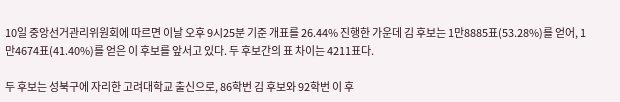10일 중앙선거관리위원회에 따르면 이날 오후 9시25분 기준 개표를 26.44% 진행한 가운데 김 후보는 1만8885표(53.28%)를 얻어, 1만4674표(41.40%)를 얻은 이 후보를 앞서고 있다. 두 후보간의 표 차이는 4211표다.

두 후보는 성북구에 자리한 고려대학교 출신으로, 86학번 김 후보와 92학번 이 후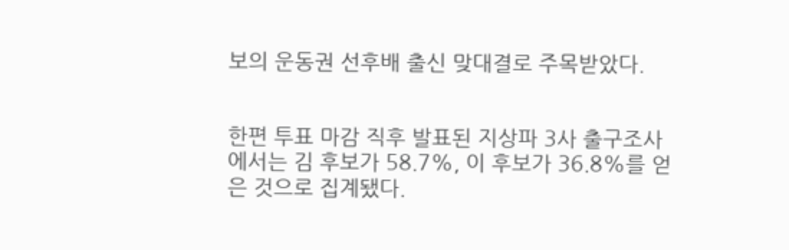보의 운동권 선후배 출신 맞대결로 주목받았다.


한편 투표 마감 직후 발표된 지상파 3사 출구조사에서는 김 후보가 58.7%, 이 후보가 36.8%를 얻은 것으로 집계됐다.